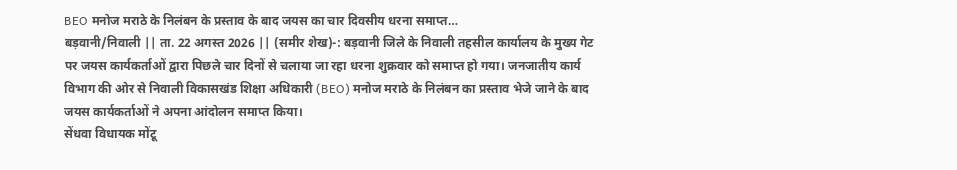BEO मनोज मराठे के निलंबन के प्रस्ताव के बाद जयस का चार दिवसीय धरना समाप्त…
बड़वानी/निवाली || ता. 22 अगस्त 2026 || (समीर शेख)-: बड़वानी जिले के निवाली तहसील कार्यालय के मुख्य गेट पर जयस कार्यकर्ताओं द्वारा पिछले चार दिनों से चलाया जा रहा धरना शुक्रवार को समाप्त हो गया। जनजातीय कार्य विभाग की ओर से निवाली विकासखंड शिक्षा अधिकारी (BEO) मनोज मराठे के निलंबन का प्रस्ताव भेजे जाने के बाद जयस कार्यकर्ताओं ने अपना आंदोलन समाप्त किया।
सेंधवा विधायक मोंटू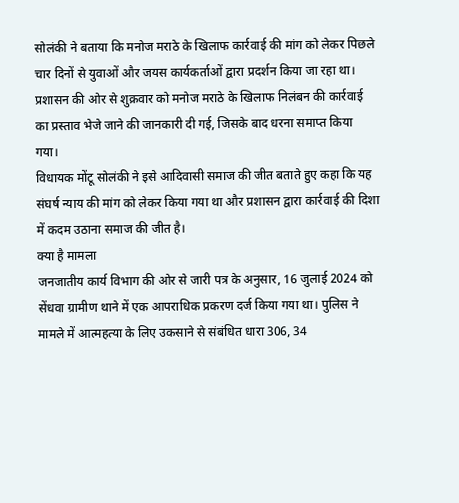सोलंकी ने बताया कि मनोज मराठे के खिलाफ कार्रवाई की मांग को लेकर पिछले चार दिनों से युवाओं और जयस कार्यकर्ताओं द्वारा प्रदर्शन किया जा रहा था। प्रशासन की ओर से शुक्रवार को मनोज मराठे के खिलाफ निलंबन की कार्रवाई का प्रस्ताव भेजे जाने की जानकारी दी गई, जिसके बाद धरना समाप्त किया गया।
विधायक मोंटू सोलंकी ने इसे आदिवासी समाज की जीत बताते हुए कहा कि यह संघर्ष न्याय की मांग को लेकर किया गया था और प्रशासन द्वारा कार्रवाई की दिशा में कदम उठाना समाज की जीत है।
क्या है मामला
जनजातीय कार्य विभाग की ओर से जारी पत्र के अनुसार, 16 जुलाई 2024 को सेंधवा ग्रामीण थाने में एक आपराधिक प्रकरण दर्ज किया गया था। पुलिस ने मामले में आत्महत्या के लिए उकसाने से संबंधित धारा 306, 34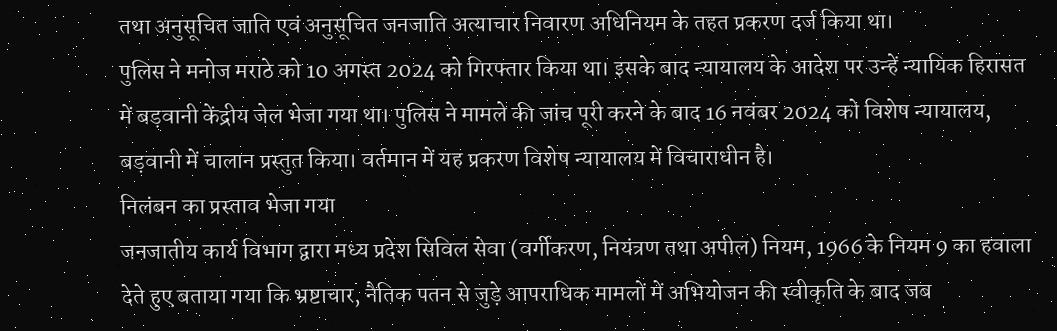तथा अनुसूचित जाति एवं अनुसूचित जनजाति अत्याचार निवारण अधिनियम के तहत प्रकरण दर्ज किया था।
पुलिस ने मनोज मराठे को 10 अगस्त 2024 को गिरफ्तार किया था। इसके बाद न्यायालय के आदेश पर उन्हें न्यायिक हिरासत में बड़वानी केंद्रीय जेल भेजा गया था। पुलिस ने मामले की जांच पूरी करने के बाद 16 नवंबर 2024 को विशेष न्यायालय, बड़वानी में चालान प्रस्तुत किया। वर्तमान में यह प्रकरण विशेष न्यायालय में विचाराधीन है।
निलंबन का प्रस्ताव भेजा गया
जनजातीय कार्य विभाग द्वारा मध्य प्रदेश सिविल सेवा (वर्गीकरण, नियंत्रण तथा अपील) नियम, 1966 के नियम 9 का हवाला देते हुए बताया गया कि भ्रष्टाचार, नैतिक पतन से जुड़े आपराधिक मामलों में अभियोजन की स्वीकृति के बाद जब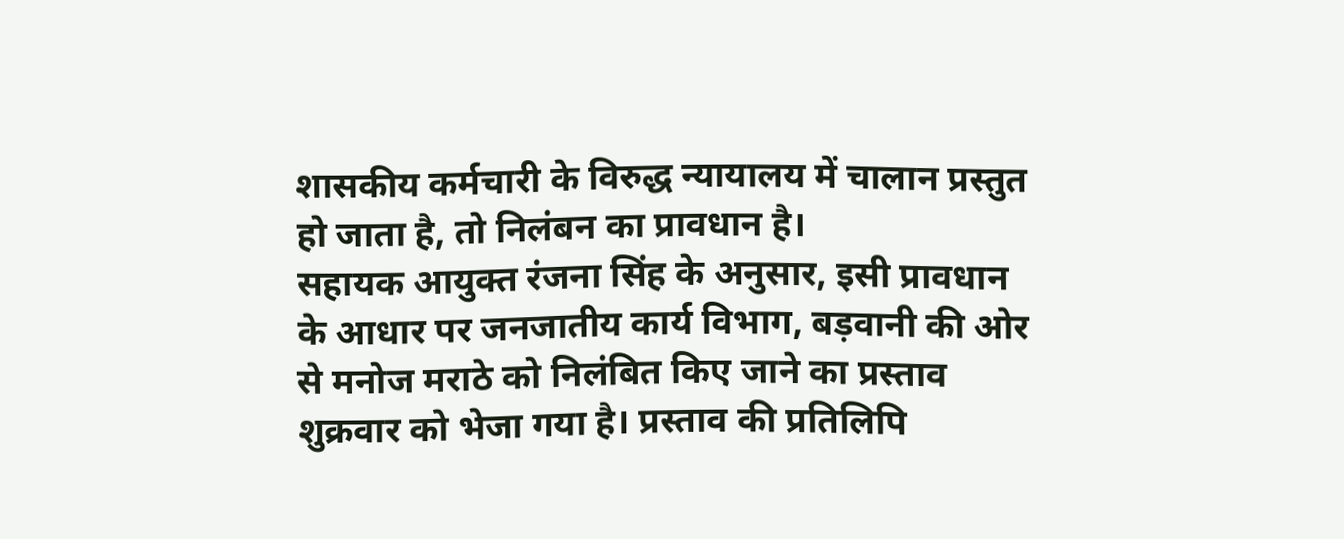शासकीय कर्मचारी के विरुद्ध न्यायालय में चालान प्रस्तुत हो जाता है, तो निलंबन का प्रावधान है।
सहायक आयुक्त रंजना सिंह के अनुसार, इसी प्रावधान के आधार पर जनजातीय कार्य विभाग, बड़वानी की ओर से मनोज मराठे को निलंबित किए जाने का प्रस्ताव शुक्रवार को भेजा गया है। प्रस्ताव की प्रतिलिपि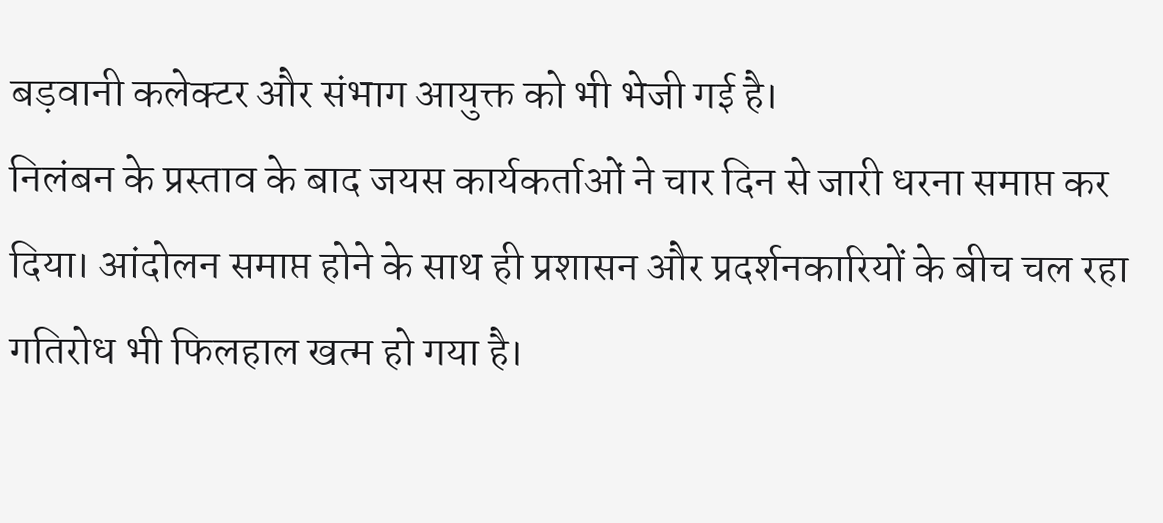बड़वानी कलेक्टर और संभाग आयुक्त को भी भेजी गई है।
निलंबन के प्रस्ताव के बाद जयस कार्यकर्ताओं ने चार दिन से जारी धरना समाप्त कर दिया। आंदोलन समाप्त होने के साथ ही प्रशासन और प्रदर्शनकारियों के बीच चल रहा गतिरोध भी फिलहाल खत्म हो गया है।